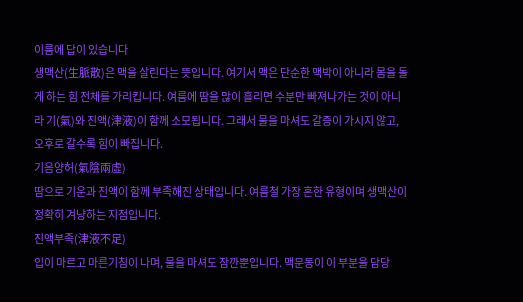이름에 답이 있습니다
생맥산(生脈散)은 맥을 살린다는 뜻입니다. 여기서 맥은 단순한 맥박이 아니라 몸을 돌게 하는 힘 전체를 가리킵니다. 여름에 땀을 많이 흘리면 수분만 빠져나가는 것이 아니라 기(氣)와 진액(津液)이 함께 소모됩니다. 그래서 물을 마셔도 갈증이 가시지 않고, 오후로 갈수록 힘이 빠집니다.
기음양허(氣陰兩虛)
땀으로 기운과 진액이 함께 부족해진 상태입니다. 여름철 가장 흔한 유형이며 생맥산이 정확히 겨냥하는 지점입니다.
진액부족(津液不足)
입이 마르고 마른기침이 나며, 물을 마셔도 잠깐뿐입니다. 맥문동이 이 부분을 담당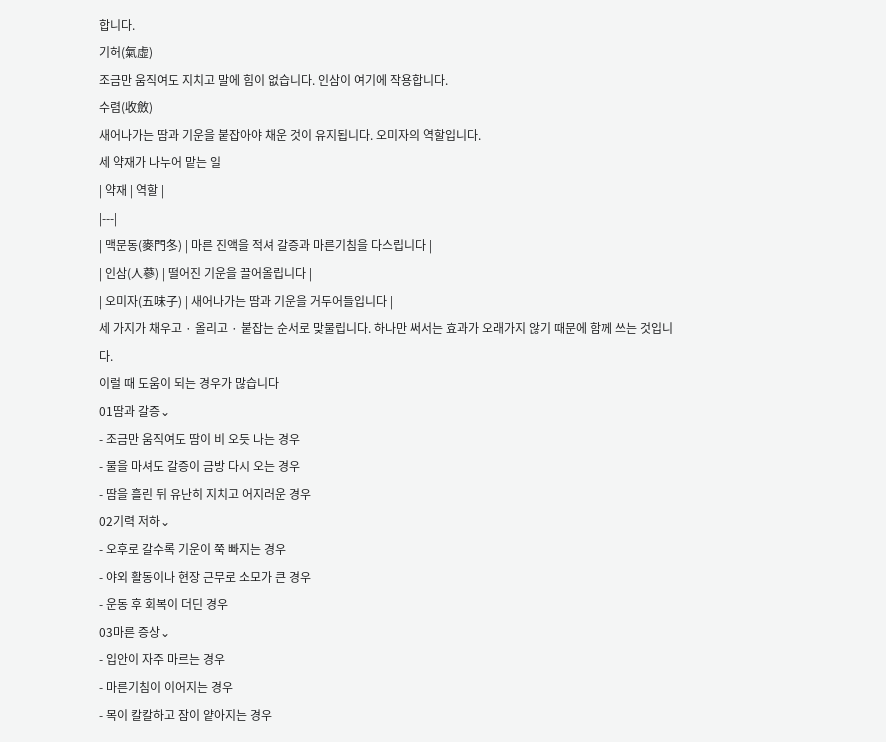합니다.
기허(氣虛)
조금만 움직여도 지치고 말에 힘이 없습니다. 인삼이 여기에 작용합니다.
수렴(收斂)
새어나가는 땀과 기운을 붙잡아야 채운 것이 유지됩니다. 오미자의 역할입니다.
세 약재가 나누어 맡는 일
| 약재 | 역할 |
|---|
| 맥문동(麥門冬) | 마른 진액을 적셔 갈증과 마른기침을 다스립니다 |
| 인삼(人蔘) | 떨어진 기운을 끌어올립니다 |
| 오미자(五味子) | 새어나가는 땀과 기운을 거두어들입니다 |
세 가지가 채우고 · 올리고 · 붙잡는 순서로 맞물립니다. 하나만 써서는 효과가 오래가지 않기 때문에 함께 쓰는 것입니다.
이럴 때 도움이 되는 경우가 많습니다
01땀과 갈증⌄
- 조금만 움직여도 땀이 비 오듯 나는 경우
- 물을 마셔도 갈증이 금방 다시 오는 경우
- 땀을 흘린 뒤 유난히 지치고 어지러운 경우
02기력 저하⌄
- 오후로 갈수록 기운이 쭉 빠지는 경우
- 야외 활동이나 현장 근무로 소모가 큰 경우
- 운동 후 회복이 더딘 경우
03마른 증상⌄
- 입안이 자주 마르는 경우
- 마른기침이 이어지는 경우
- 목이 칼칼하고 잠이 얕아지는 경우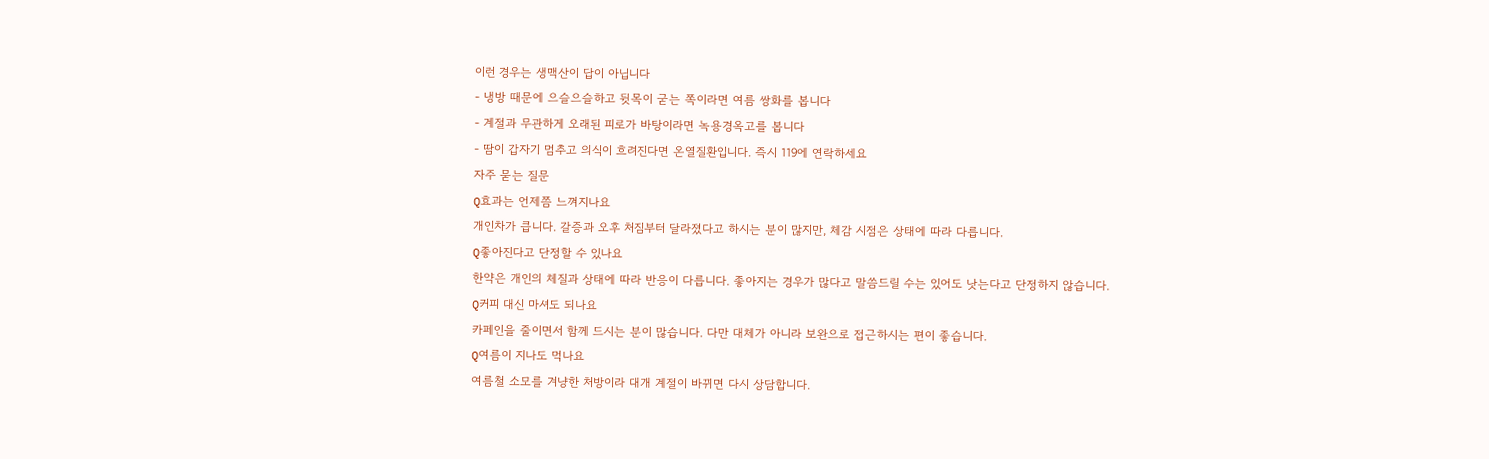이런 경우는 생맥산이 답이 아닙니다
- 냉방 때문에 으슬으슬하고 뒷목이 굳는 쪽이라면 여름 쌍화를 봅니다
- 계절과 무관하게 오래된 피로가 바탕이라면 녹용경옥고를 봅니다
- 땀이 갑자기 멈추고 의식이 흐려진다면 온열질환입니다. 즉시 119에 연락하세요
자주 묻는 질문
Q효과는 언제쯤 느껴지나요
개인차가 큽니다. 갈증과 오후 처짐부터 달라졌다고 하시는 분이 많지만, 체감 시점은 상태에 따라 다릅니다.
Q좋아진다고 단정할 수 있나요
한약은 개인의 체질과 상태에 따라 반응이 다릅니다. 좋아지는 경우가 많다고 말씀드릴 수는 있어도 낫는다고 단정하지 않습니다.
Q커피 대신 마셔도 되나요
카페인을 줄이면서 함께 드시는 분이 많습니다. 다만 대체가 아니라 보완으로 접근하시는 편이 좋습니다.
Q여름이 지나도 먹나요
여름철 소모를 겨냥한 처방이라 대개 계절이 바뀌면 다시 상담합니다.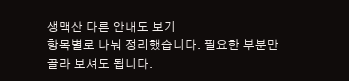생맥산 다른 안내도 보기
항목별로 나눠 정리했습니다. 필요한 부분만 골라 보셔도 됩니다.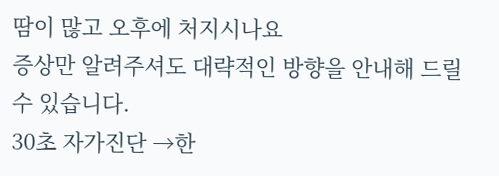땀이 많고 오후에 처지시나요
증상만 알려주셔도 대략적인 방향을 안내해 드릴 수 있습니다.
30초 자가진단 →한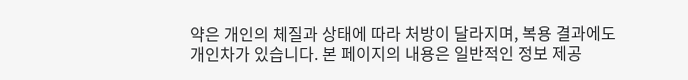약은 개인의 체질과 상태에 따라 처방이 달라지며, 복용 결과에도 개인차가 있습니다. 본 페이지의 내용은 일반적인 정보 제공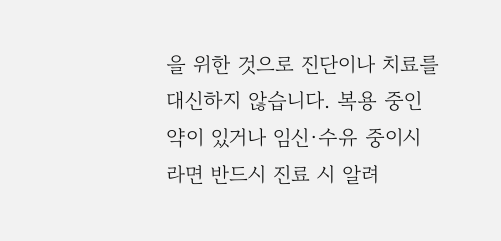을 위한 것으로 진단이나 치료를 대신하지 않습니다. 복용 중인 약이 있거나 임신·수유 중이시라면 반드시 진료 시 알려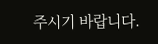주시기 바랍니다.